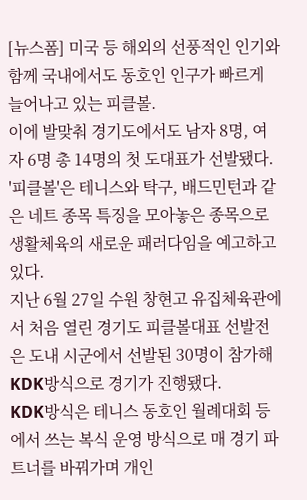[뉴스폼] 미국 등 해외의 선풍적인 인기와 함께 국내에서도 동호인 인구가 빠르게 늘어나고 있는 피클볼.
이에 발맞춰 경기도에서도 남자 8명, 여자 6명 총 14명의 첫 도대표가 선발됐다.
'피클볼'은 테니스와 탁구, 배드민턴과 같은 네트 종목 특징을 모아놓은 종목으로 생활체육의 새로운 패러다임을 예고하고 있다.
지난 6월 27일 수원 창현고 유집체육관에서 처음 열린 경기도 피클볼대표 선발전은 도내 시군에서 선발된 30명이 참가해 KDK방식으로 경기가 진행됐다.
KDK방식은 테니스 동호인 월례대회 등에서 쓰는 복식 운영 방식으로 매 경기 파트너를 바꿔가며 개인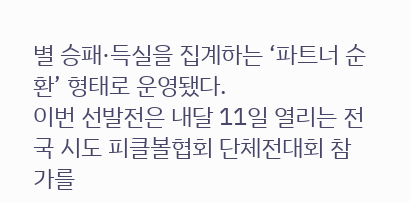별 승패·득실을 집계하는 ‘파트너 순환’ 형태로 운영됐다.
이번 선발전은 내달 11일 열리는 전국 시도 피클볼협회 단체전대회 참가를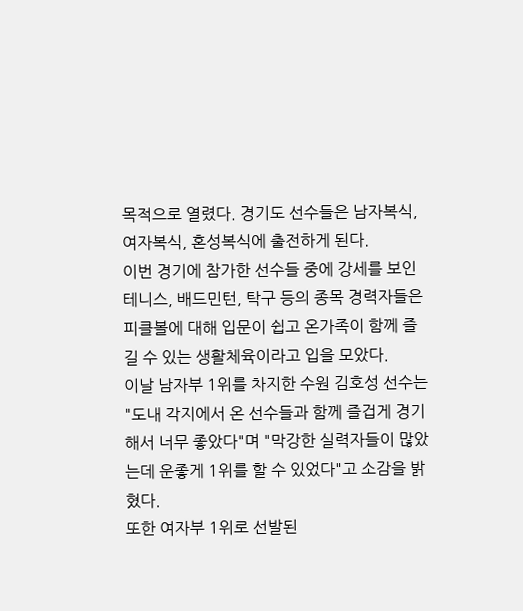목적으로 열렸다. 경기도 선수들은 남자복식, 여자복식, 혼성복식에 출전하게 된다.
이번 경기에 참가한 선수들 중에 강세를 보인 테니스, 배드민턴, 탁구 등의 종목 경력자들은 피클볼에 대해 입문이 쉽고 온가족이 함께 즐길 수 있는 생활체육이라고 입을 모았다.
이날 남자부 1위를 차지한 수원 김호성 선수는 "도내 각지에서 온 선수들과 함께 즐겁게 경기해서 너무 좋았다"며 "막강한 실력자들이 많았는데 운좋게 1위를 할 수 있었다"고 소감을 밝혔다.
또한 여자부 1위로 선발된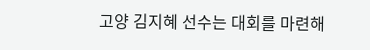고양 김지혜 선수는 대회를 마련해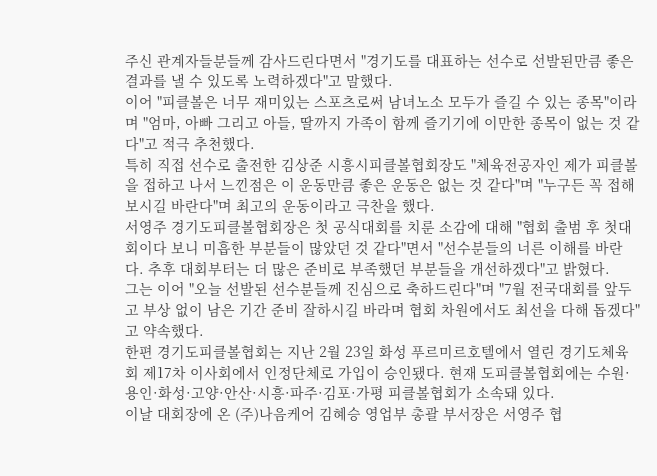주신 관계자들분들께 감사드린다면서 "경기도를 대표하는 선수로 선발된만큼 좋은 결과를 낼 수 있도록 노력하겠다"고 말했다.
이어 "피클볼은 너무 재미있는 스포츠로써 남녀노소 모두가 즐길 수 있는 종목"이라며 "엄마, 아빠 그리고 아들, 딸까지 가족이 함께 즐기기에 이만한 종목이 없는 것 같다"고 적극 추천했다.
특히 직접 선수로 출전한 김상준 시흥시피클볼협회장도 "체육전공자인 제가 피클볼을 접하고 나서 느낀점은 이 운동만큼 좋은 운동은 없는 것 같다"며 "누구든 꼭 접해보시길 바란다"며 최고의 운동이라고 극찬을 했다.
서영주 경기도피클볼협회장은 첫 공식대회를 치룬 소감에 대해 "협회 출범 후 첫대회이다 보니 미흡한 부분들이 많았던 것 같다"면서 "선수분들의 너른 이해를 바란다. 추후 대회부터는 더 많은 준비로 부족했던 부분들을 개선하겠다"고 밝혔다.
그는 이어 "오늘 선발된 선수분들께 진심으로 축하드린다"며 "7월 전국대회를 앞두고 부상 없이 남은 기간 준비 잘하시길 바라며 협회 차원에서도 최선을 다해 돕겠다"고 약속했다.
한편 경기도피클볼협회는 지난 2월 23일 화성 푸르미르호텔에서 열린 경기도체육회 제17차 이사회에서 인정단체로 가입이 승인됐다. 현재 도피클볼협회에는 수원·용인·화성·고양·안산·시흥·파주·김포·가평 피클볼협회가 소속돼 있다.
이날 대회장에 온 (주)나음케어 김혜승 영업부 총괄 부서장은 서영주 협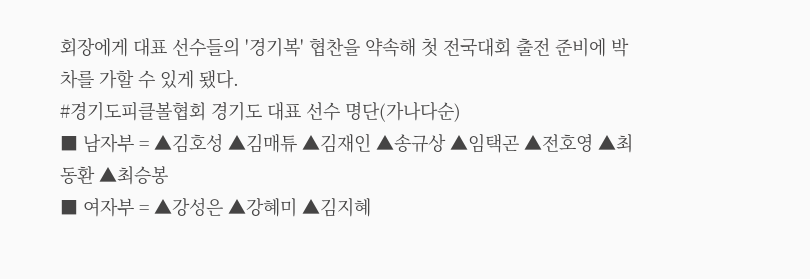회장에게 대표 선수들의 '경기복' 협찬을 약속해 첫 전국대회 출전 준비에 박차를 가할 수 있게 됐다.
#경기도피클볼협회 경기도 대표 선수 명단(가나다순)
■ 남자부 = ▲김호성 ▲김매튜 ▲김재인 ▲송규상 ▲임택곤 ▲전호영 ▲최동환 ▲최승봉
■ 여자부 = ▲강성은 ▲강혜미 ▲김지혜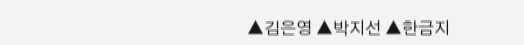▲김은영 ▲박지선 ▲한금지